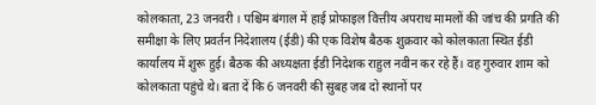कोलकाता, 23 जनवरी । पश्चिम बंगाल में हाई प्रोफाइल वित्तीय अपराध मामलों की जांच की प्रगति की समीक्षा के लिए प्रवर्तन निदेशालय (ईडी) की एक विशेष बैठक शुक्रवार को कोलकाता स्थित ईडी कार्यालय में शुरू हुई। बैठक की अध्यक्षता ईडी निदेशक राहुल नवीन कर रहे हैं। वह गुरुवार शाम को कोलकाता पहुंचे थे। बता दें कि 6 जनवरी की सुबह जब दो स्थानों पर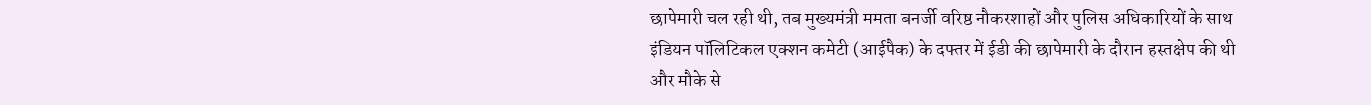छापेमारी चल रही थी, तब मुख्यमंत्री ममता बनर्जी वरिष्ठ नौकरशाहों और पुलिस अधिकारियों के साथ इंडियन पॉलिटिकल एक्शन कमेटी (आईपैक) के दफ्तर में ईडी की छापेमारी के दौरान हस्तक्षेप की थी और मौके से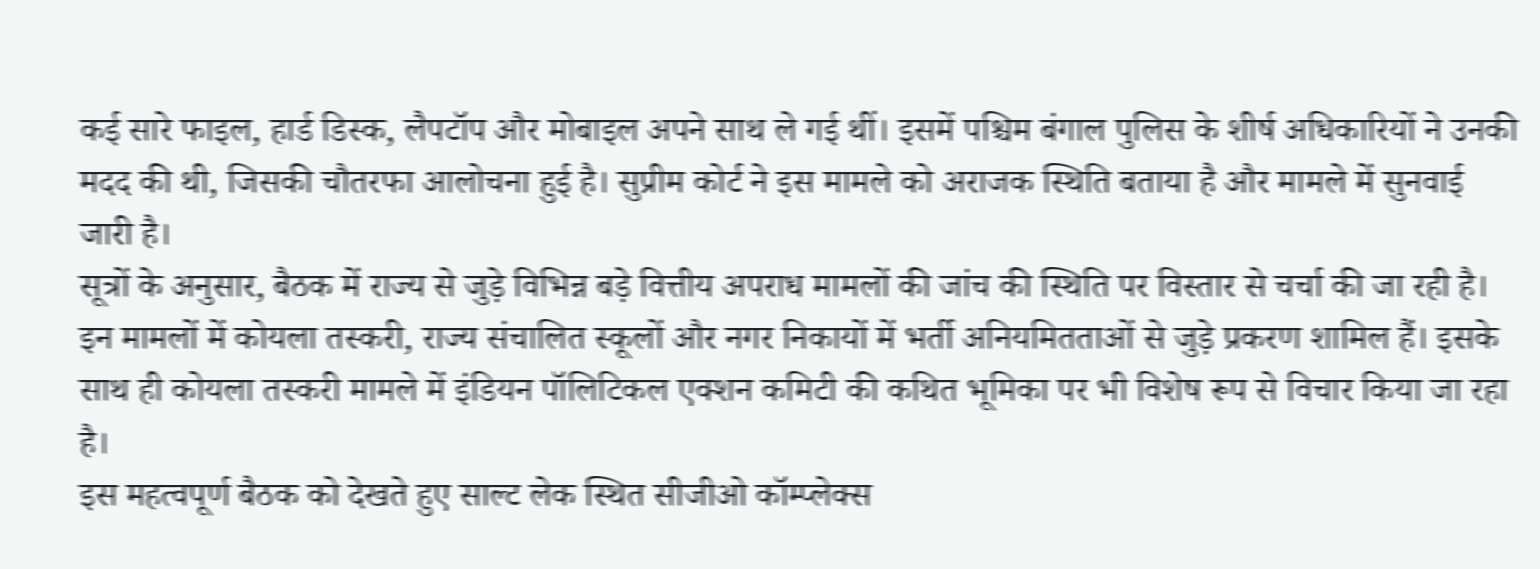कई सारे फाइल, हार्ड डिस्क, लैपटॉप और मोबाइल अपने साथ ले गई थीं। इसमें पश्चिम बंगाल पुलिस के शीर्ष अधिकारियों ने उनकी मदद की थी, जिसकी चौतरफा आलोचना हुई है। सुप्रीम कोर्ट ने इस मामले को अराजक स्थिति बताया है और मामले में सुनवाई जारी है।
सूत्रों के अनुसार, बैठक में राज्य से जुड़े विभिन्न बड़े वित्तीय अपराध मामलों की जांच की स्थिति पर विस्तार से चर्चा की जा रही है। इन मामलों में कोयला तस्करी, राज्य संचालित स्कूलों और नगर निकायों में भर्ती अनियमितताओं से जुड़े प्रकरण शामिल हैं। इसके साथ ही कोयला तस्करी मामले में इंडियन पॉलिटिकल एक्शन कमिटी की कथित भूमिका पर भी विशेष रूप से विचार किया जा रहा है।
इस महत्वपूर्ण बैठक को देखते हुए साल्ट लेक स्थित सीजीओ कॉम्प्लेक्स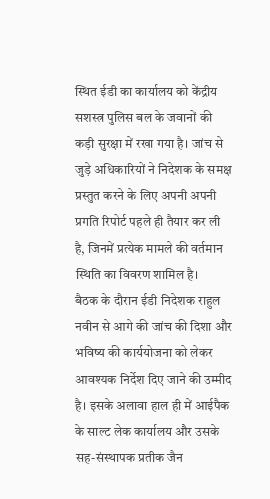स्थित ईडी का कार्यालय को केंद्रीय सशस्त्र पुलिस बल के जवानों की कड़ी सुरक्षा में रखा गया है। जांच से जुड़े अधिकारियों ने निदेशक के समक्ष प्रस्तुत करने के लिए अपनी अपनी प्रगति रिपोर्ट पहले ही तैयार कर ली है, जिनमें प्रत्येक मामले की वर्तमान स्थिति का विवरण शामिल है।
बैठक के दौरान ईडी निदेशक राहुल नवीन से आगे की जांच की दिशा और भविष्य की कार्ययोजना को लेकर आवश्यक निर्देश दिए जाने की उम्मीद है। इसके अलावा हाल ही में आईपैक के साल्ट लेक कार्यालय और उसके सह-संस्थापक प्रतीक जैन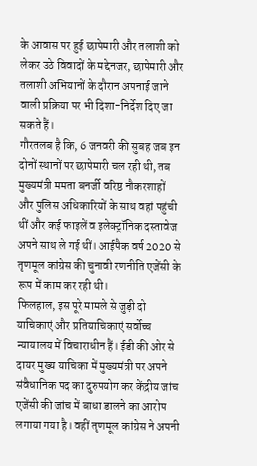के आवास पर हुई छापेमारी और तलाशी को लेकर उठे विवादों के मद्देनजर, छापेमारी और तलाशी अभियानों के दौरान अपनाई जाने वाली प्रक्रिया पर भी दिशा-निर्देश दिए जा सकते हैं।
गौरतलब है कि, 6 जनवरी की सुबह जब इन दोनों स्थानों पर छापेमारी चल रही थी, तब मुख्यमंत्री ममता बनर्जी वरिष्ठ नौकरशाहों और पुलिस अधिकारियों के साथ वहां पहुंची थीं और कई फाइलें व इलेक्ट्रॉनिक दस्तावेज अपने साथ ले गई थीं। आईपैक वर्ष 2020 से तृणमूल कांग्रेस की चुनावी रणनीति एजेंसी के रूप में काम कर रही थी।
फिलहाल, इस पूरे मामले से जुड़ी दो याचिकाएं और प्रतियाचिकाएं सर्वोच्च न्यायालय में विचाराधीन हैं। ईडी की ओर से दायर मुख्य याचिका में मुख्यमंत्री पर अपने संवैधानिक पद का दुरुपयोग कर केंद्रीय जांच एजेंसी की जांच में बाधा डालने का आरोप लगाया गया है। वहीं तृणमूल कांग्रेस ने अपनी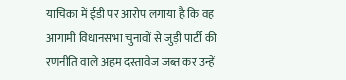याचिका में ईडी पर आरोप लगाया है कि वह आगामी विधानसभा चुनावों से जुड़ी पार्टी की रणनीति वाले अहम दस्तावेज जब्त कर उन्हें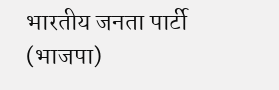भारतीय जनता पार्टी (भाजपा)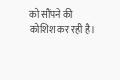को सौंपने की कोशिश कर रही है।